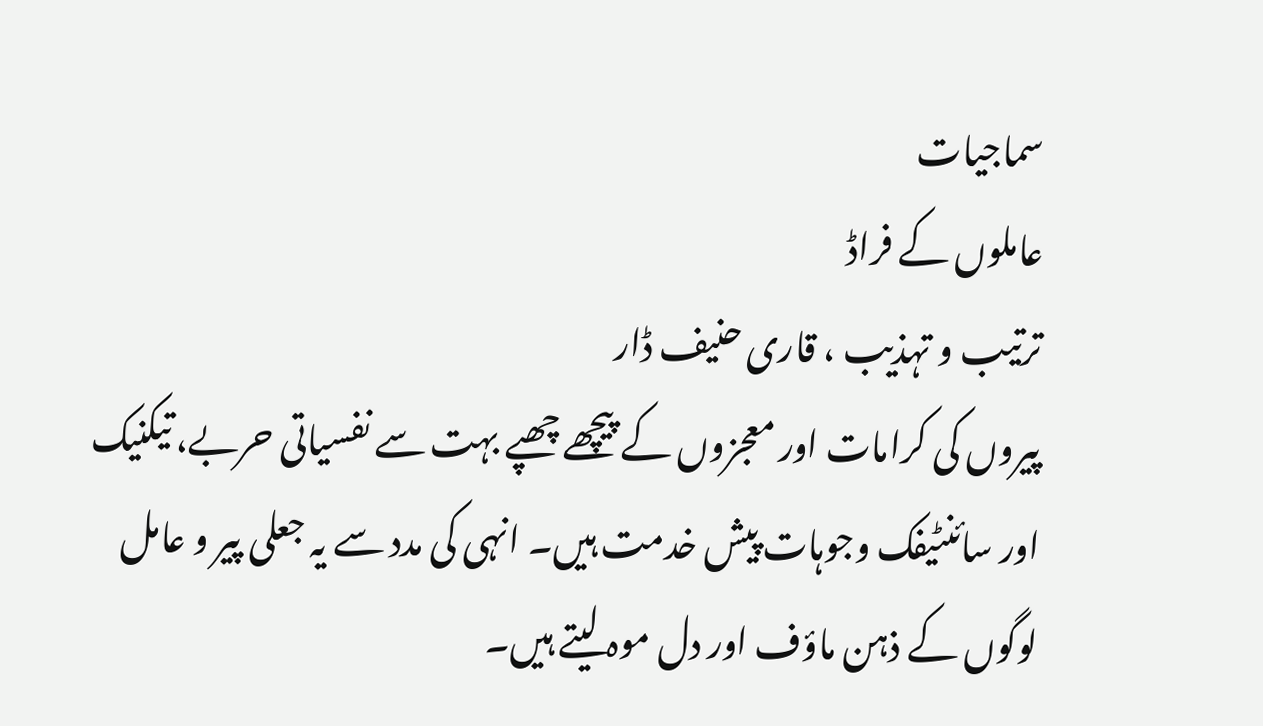سماجیات
عاملوں کے فراڈ
ترتیب و تہذیب ، قاری حنیف ڈار
پیروں کی کرامات اور معجزوں کے پیچھے چھپے بہت سے نفسیاتی حربے، تیکنیک اور سائنٹیفک وجوہات پیش خدمت ہیں۔ انہی کی مدد سے یہ جعلی پیر و عامل لوگوں کے ذہن ماؤف اور دل موہ لیتے ہیں۔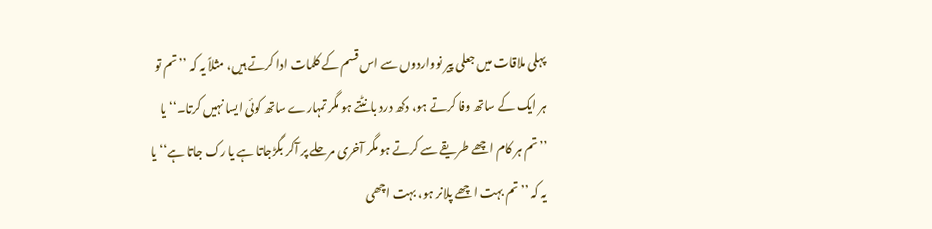پہلی ملاقات میں جعلی پیر نوواردوں سے اس قسم کے کلمات ادا کرتے ہیں، مثلاً یہ کہ ’’تم تو ہر ایک کے ساتھ وفا کرتے ہو، دکھ درد بانٹتے ہو مگر تمہارے ساتھ کوئی ایسا نہیں کرتا۔‘‘ یا ’’تم ہر کام اچھے طریقے سے کرتے ہو مگر آخری مرحلے پر آکر بگڑجاتا ہے یا رک جاتا ہے‘‘ یا یہ کہ ’’تم بہت اچھے پلانر ہو، بہت اچھی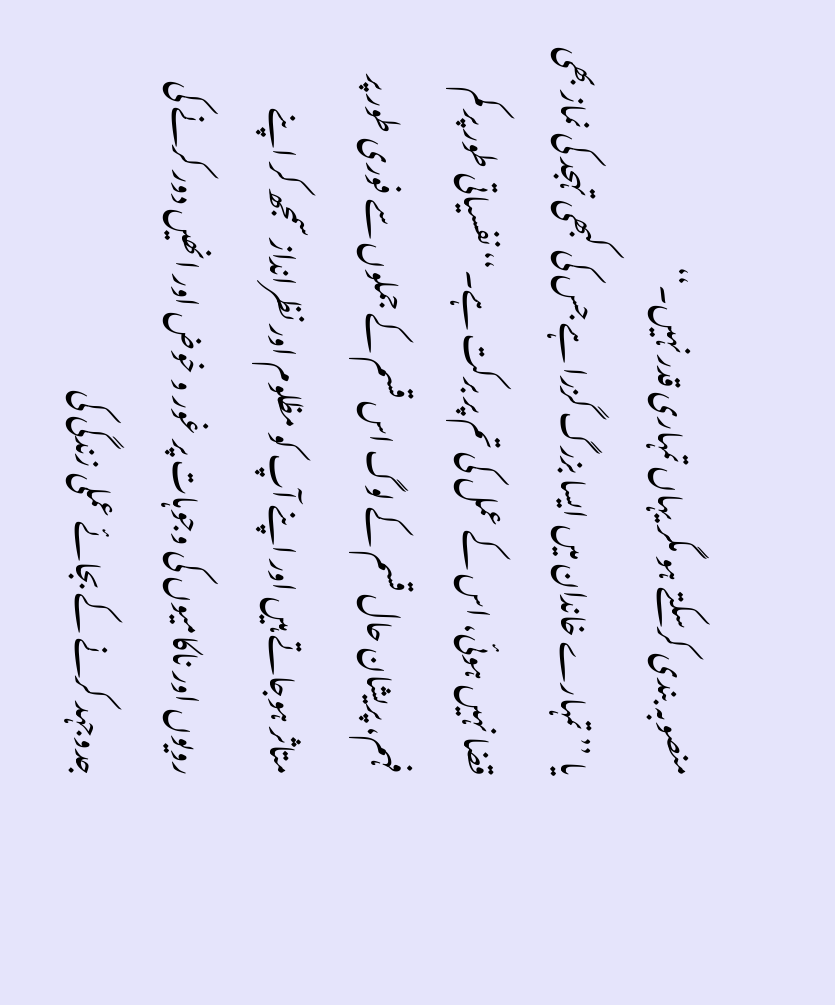منصوبہ بندی کرسکتے ہو مگر یہاں تمہاری قدر نہیں۔‘‘
یا ’’تمہارے خاندان میں ایسا بزرگ گزرا ہے جس کی کبھی تہجد کی نماز بھی قضا نہیں ہوئی، اس کے عمل کی تم پر برکت ہے۔‘‘ نفسیاتی طور پر کم فہم، پریشان حال قسم کے لوگ اس قسم کے جملوں سے فوری طور پر متاثر ہوجاتے ہیں اور اپنے آپ کو مظلوم اور نظرانداز سمجھ کر اپنے رویوں اور ناکامیوں کی وجوہات پر غور و خوض اور انھیں دور کرنے کی جدوجہد کرنے کے بجائے عملی زندگی کی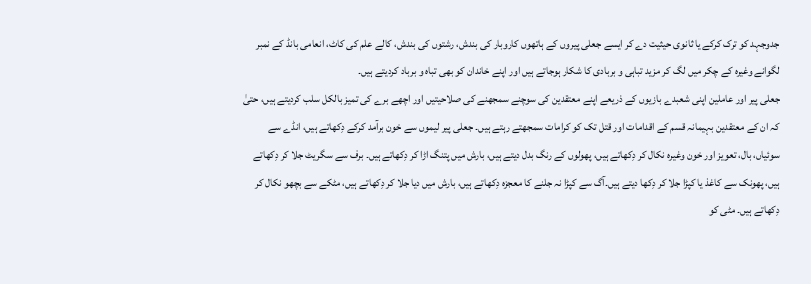جدوجہد کو ترک کرکے یا ثانوی حیثیت دے کر ایسے جعلی پیروں کے ہاتھوں کاروبار کی بندش، رشتوں کی بندش، کالے علم کی کاٹ، انعامی بانڈ کے نمبر لگوانے وغیرہ کے چکر میں لگ کر مزید تباہی و بربادی کا شکار ہوجاتے ہیں اور اپنے خاندان کو بھی تباہ و برباد کردیتے ہیں۔
جعلی پیر اور عاملین اپنی شعبدے بازیوں کے ذریعے اپنے معتقدین کی سوچنے سمجھنے کی صلاحیتیں اور اچھے برے کی تمیز بالکل سلب کردیتے ہیں، حتیٰ کہ ان کے معتقدین بہیمانہ قسم کے اقدامات اور قتل تک کو کرامات سمجھتے رہتے ہیں۔ جعلی پیر لیموں سے خون برآمد کرکے دِکھاتے ہیں، انڈے سے سوئیاں، بال، تعویز اور خون وغیرہ نکال کر دِکھاتے ہیں، پھولوں کے رنگ بدل دیتے ہیں، بارش میں پتنگ اڑا کر دِکھاتے ہیں۔ برف سے سگریٹ جلا کر دِکھاتے ہیں، پھونک سے کاغذ یا کپڑا جلا کر دِکھا دیتے ہیں۔آگ سے کپڑا نہ جلنے کا معجزہ دِکھاتے ہیں، بارش میں دیا جلا کر دِکھاتے ہیں، مٹکے سے بچھو نکال کر دِکھاتے ہیں۔ مٹی کو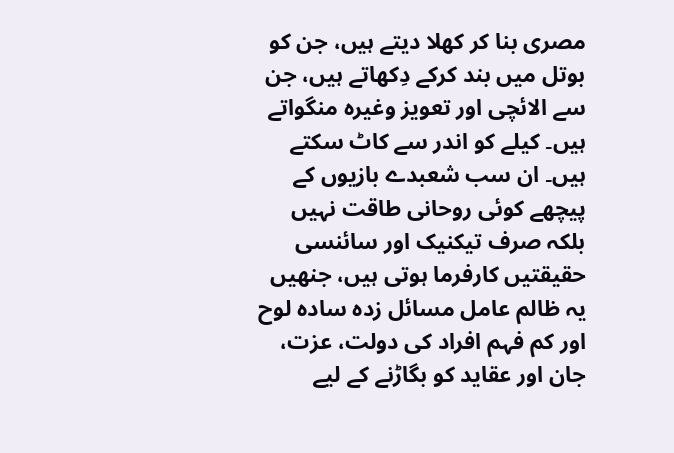مصری بنا کر کھلا دیتے ہیں، جن کو بوتل میں بند کرکے دِکھاتے ہیں، جن سے الائچی اور تعویز وغیرہ منگواتے ہیں۔ کیلے کو اندر سے کاٹ سکتے ہیں۔ ان سب شعبدے بازیوں کے پیچھے کوئی روحانی طاقت نہیں بلکہ صرف تیکنیک اور سائنسی حقیقتیں کارفرما ہوتی ہیں، جنھیں یہ ظالم عامل مسائل زدہ سادہ لوح اور کم فہم افراد کی دولت، عزت، جان اور عقاید کو بگاڑنے کے لیے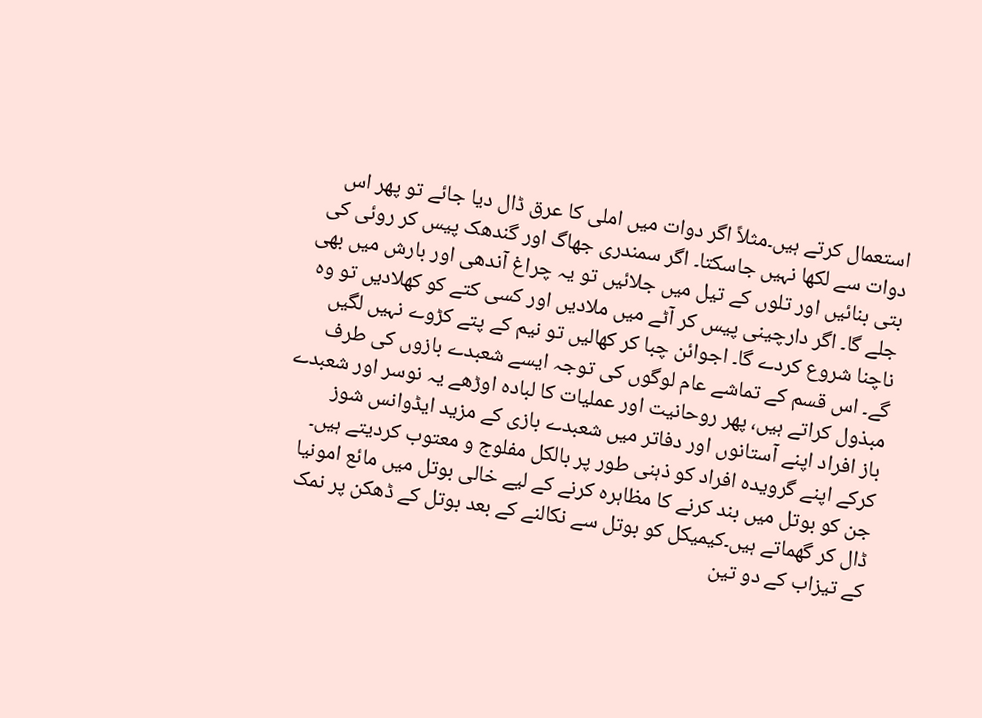استعمال کرتے ہیں۔مثلاً اگر دوات میں املی کا عرق ڈال دیا جائے تو پھر اس دوات سے لکھا نہیں جاسکتا۔ اگر سمندری جھاگ اور گندھک پیس کر روئی کی بتی بنائیں اور تلوں کے تیل میں جلائیں تو یہ چراغ آندھی اور بارش میں بھی جلے گا۔ اگر دارچینی پیس کر آٹے میں ملادیں اور کسی کتے کو کھلادیں تو وہ ناچنا شروع کردے گا۔ اجوائن چبا کر کھالیں تو نیم کے پتے کڑوے نہیں لگیں گے۔ اس قسم کے تماشے عام لوگوں کی توجہ ایسے شعبدے بازوں کی طرف مبذول کراتے ہیں، پھر روحانیت اور عملیات کا لبادہ اوڑھے یہ نوسر اور شعبدے باز افراد اپنے آستانوں اور دفاتر میں شعبدے بازی کے مزید ایڈوانس شوز کرکے اپنے گرویدہ افراد کو ذہنی طور پر بالکل مفلوج و معتوب کردیتے ہیں۔ جن کو بوتل میں بند کرنے کا مظاہرہ کرنے کے لیے خالی بوتل میں مائع امونیا ڈال کر گھماتے ہیں۔کیمیکل کو بوتل سے نکالنے کے بعد بوتل کے ڈھکن پر نمک کے تیزاب کے دو تین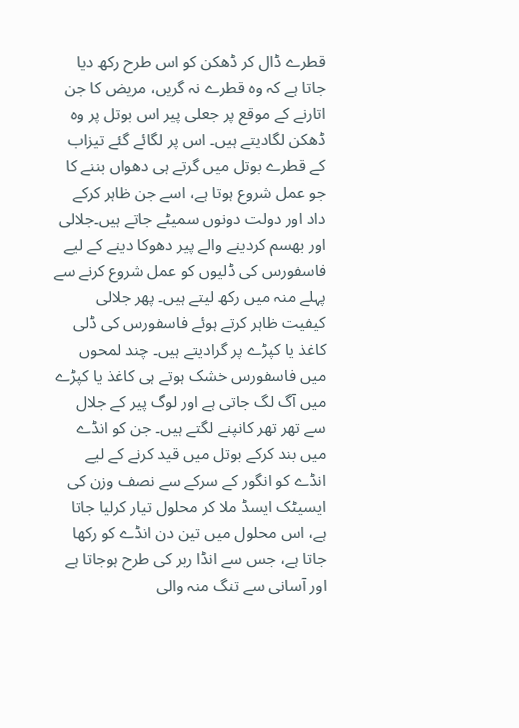قطرے ڈال کر ڈھکن کو اس طرح رکھ دیا جاتا ہے کہ وہ قطرے نہ گریں، مریض کا جن اتارنے کے موقع پر جعلی پیر اس بوتل پر وہ ڈھکن لگادیتے ہیں۔ اس پر لگائے گئے تیزاب کے قطرے بوتل میں گرتے ہی دھواں بننے کا جو عمل شروع ہوتا ہے، اسے جن ظاہر کرکے داد اور دولت دونوں سمیٹے جاتے ہیں۔جلالی اور بھسم کردینے والے پیر دھوکا دینے کے لیے فاسفورس کی ڈلیوں کو عمل شروع کرنے سے پہلے منہ میں رکھ لیتے ہیں۔ پھر جلالی کیفیت ظاہر کرتے ہوئے فاسفورس کی ڈلی کاغذ یا کپڑے پر گرادیتے ہیں۔ چند لمحوں میں فاسفورس خشک ہوتے ہی کاغذ یا کپڑے میں آگ لگ جاتی ہے اور لوگ پیر کے جلال سے تھر تھر کانپنے لگتے ہیں۔ جن کو انڈے میں بند کرکے بوتل میں قید کرنے کے لیے انڈے کو انگور کے سرکے سے نصف وزن کی ایسیٹک ایسڈ ملا کر محلول تیار کرلیا جاتا ہے، اس محلول میں تین دن انڈے کو رکھا جاتا ہے، جس سے انڈا ربر کی طرح ہوجاتا ہے اور آسانی سے تنگ منہ والی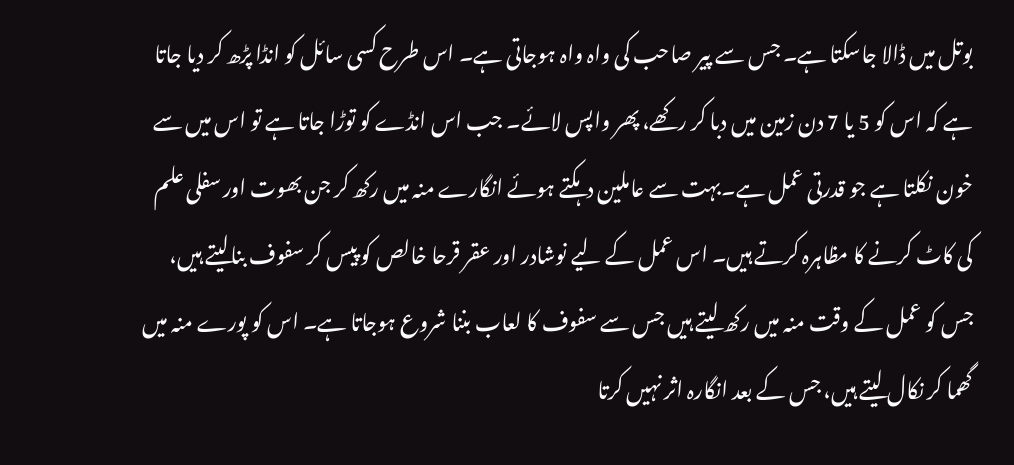بوتل میں ڈالا جاسکتا ہے۔ جس سے پیر صاحب کی واہ واہ ہوجاتی ہے۔ اس طرح کسی سائل کو انڈا پڑھ کر دیا جاتا ہے کہ اس کو 5 یا 7 دن زمین میں دبا کر رکھے، پھر واپس لائے۔ جب اس انڈے کو توڑا جاتا ہے تو اس میں سے خون نکلتا ہے جو قدرتی عمل ہے۔بہت سے عاملین دہکتے ہوئے انگارے منہ میں رکھ کر جن بھوت اور سفلی علم کی کاٹ کرنے کا مظاہرہ کرتے ہیں۔ اس عمل کے لیے نوشادر اور عقر قرحا خالص کو پیس کر سفوف بنالیتے ہیں، جس کو عمل کے وقت منہ میں رکھ لیتے ہیں جس سے سفوف کا لعاب بننا شروع ہوجاتا ہے۔ اس کو پورے منہ میں گھما کر نکال لیتے ہیں، جس کے بعد انگارہ اثر نہیں کرتا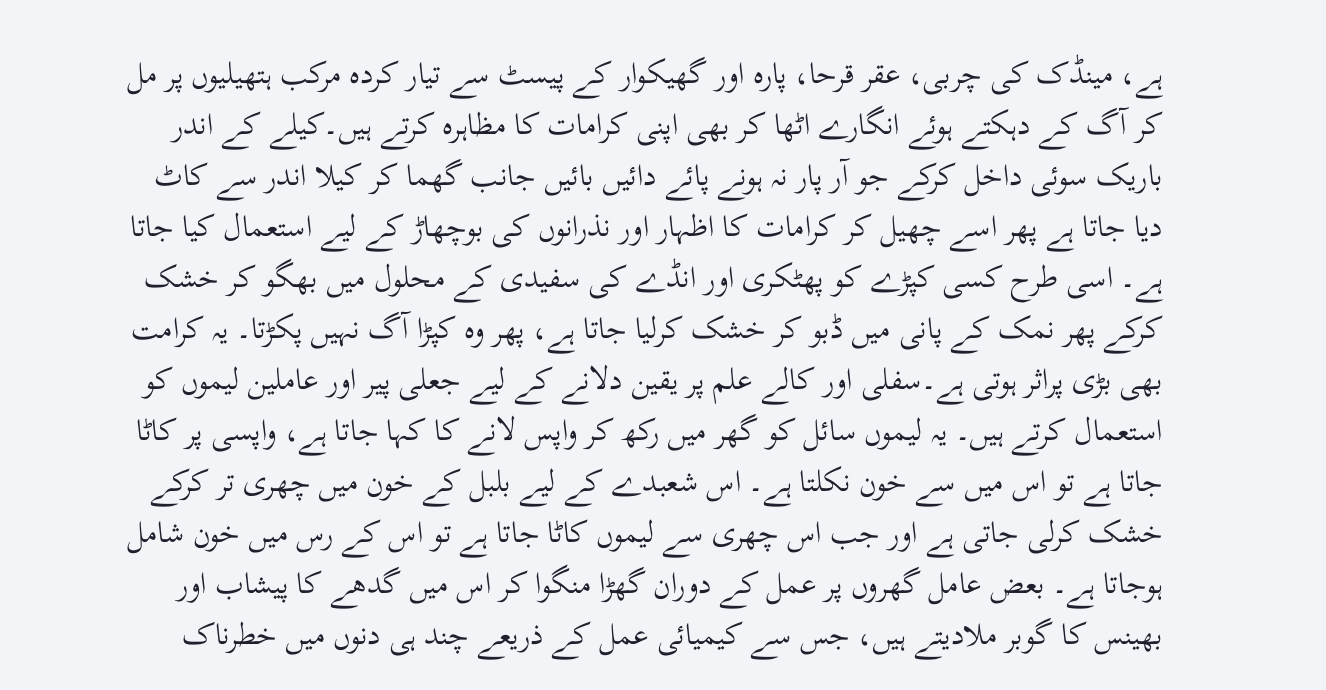ہے، مینڈک کی چربی، عقر قرحا، پارہ اور گھیکوار کے پیسٹ سے تیار کردہ مرکب ہتھیلیوں پر مل کر آگ کے دہکتے ہوئے انگارے اٹھا کر بھی اپنی کرامات کا مظاہرہ کرتے ہیں۔کیلے کے اندر باریک سوئی داخل کرکے جو آر پار نہ ہونے پائے دائیں بائیں جانب گھما کر کیلا اندر سے کاٹ دیا جاتا ہے پھر اسے چھیل کر کرامات کا اظہار اور نذرانوں کی بوچھاڑ کے لیے استعمال کیا جاتا ہے۔ اسی طرح کسی کپڑے کو پھٹکری اور انڈے کی سفیدی کے محلول میں بھگو کر خشک کرکے پھر نمک کے پانی میں ڈبو کر خشک کرلیا جاتا ہے، پھر وہ کپڑا آگ نہیں پکڑتا۔ یہ کرامت بھی بڑی پراثر ہوتی ہے۔سفلی اور کالے علم پر یقین دلانے کے لیے جعلی پیر اور عاملین لیموں کو استعمال کرتے ہیں۔ یہ لیموں سائل کو گھر میں رکھ کر واپس لانے کا کہا جاتا ہے، واپسی پر کاٹا جاتا ہے تو اس میں سے خون نکلتا ہے۔ اس شعبدے کے لیے بلبل کے خون میں چھری تر کرکے خشک کرلی جاتی ہے اور جب اس چھری سے لیموں کاٹا جاتا ہے تو اس کے رس میں خون شامل ہوجاتا ہے۔ بعض عامل گھروں پر عمل کے دوران گھڑا منگوا کر اس میں گدھے کا پیشاب اور بھینس کا گوبر ملادیتے ہیں، جس سے کیمیائی عمل کے ذریعے چند ہی دنوں میں خطرناک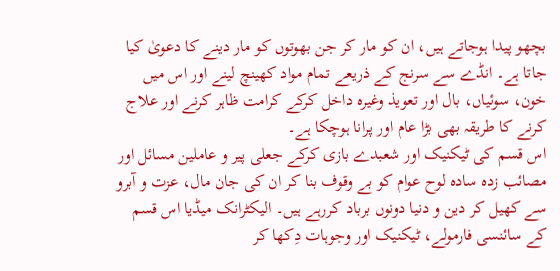بچھو پیدا ہوجاتے ہیں، ان کو مار کر جن بھوتوں کو مار دینے کا دعویٰ کیا جاتا ہے۔ انڈے سے سرنج کے ذریعے تمام مواد کھینچ لینے اور اس میں خون، سوئیاں، بال اور تعویذ وغیرہ داخل کرکے کرامت ظاہر کرنے اور علاج کرنے کا طریقہ بھی بڑا عام اور پرانا ہوچکا ہے۔
اس قسم کی ٹیکنیک اور شعبدے بازی کرکے جعلی پیر و عاملین مسائل اور مصائب زدہ سادہ لوح عوام کو بے وقوف بنا کر ان کی جان مال، عزت و آبرو سے کھیل کر دین و دنیا دونوں برباد کررہے ہیں۔ الیکٹرانک میڈیا اس قسم کے سائنسی فارمولے، ٹیکنیک اور وجوہات دِکھا کر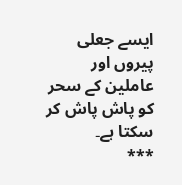ایسے جعلی پیروں اور عاملین کے سحر کو پاش پاش کر سکتا ہے۔
***